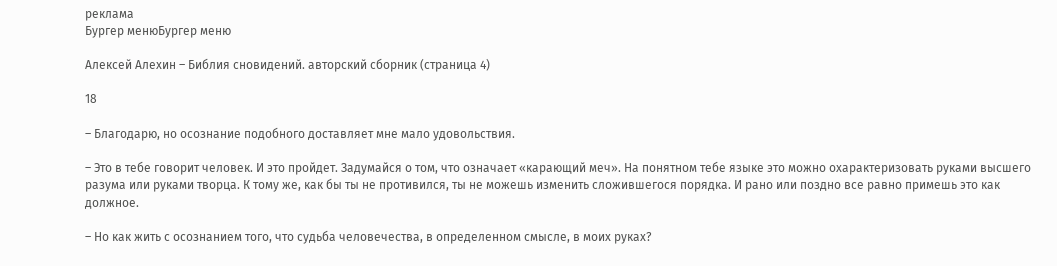реклама
Бургер менюБургер меню

Алексей Алехин – Библия сновидений. авторский сборник (страница 4)

18

– Благодарю, но осознание подобного доставляет мне мало удовольствия.

– Это в тебе говорит человек. И это пройдет. Задумайся о том, что означает «карающий меч». На понятном тебе языке это можно охарактеризовать руками высшего разума или руками творца. К тому же, как бы ты не противился, ты не можешь изменить сложившегося порядка. И рано или поздно все равно примешь это как должное.

– Но как жить с осознанием того, что судьба человечества, в определенном смысле, в моих руках?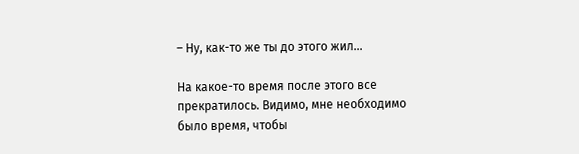– Ну, как-то же ты до этого жил…

На какое-то время после этого все прекратилось. Видимо, мне необходимо было время, чтобы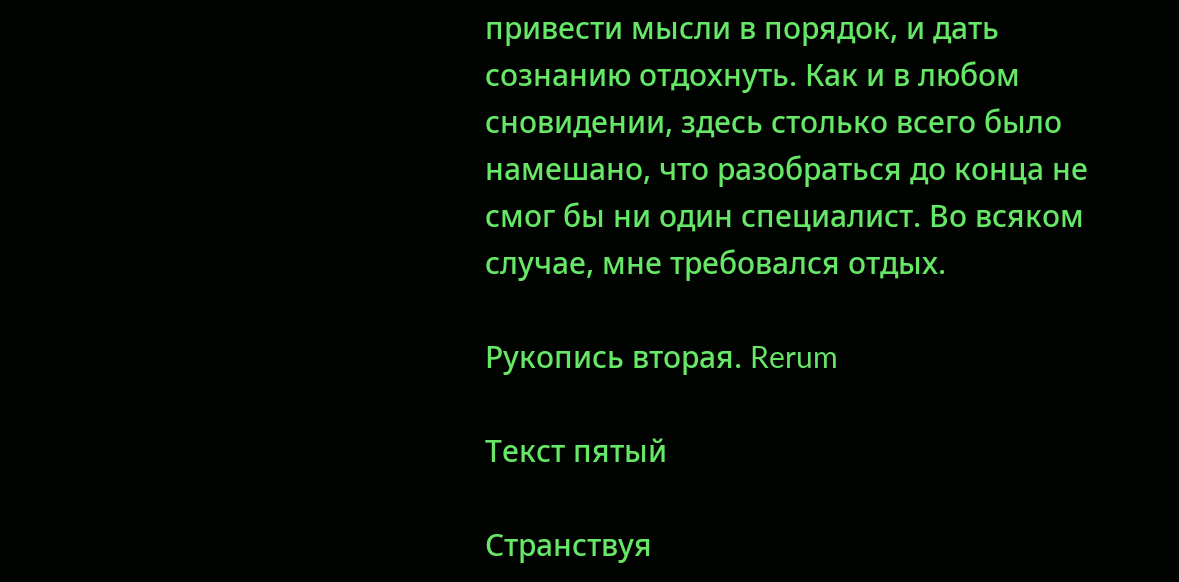привести мысли в порядок, и дать сознанию отдохнуть. Как и в любом сновидении, здесь столько всего было намешано, что разобраться до конца не смог бы ни один специалист. Во всяком случае, мне требовался отдых.

Рукопись вторая. Rerum

Текст пятый

Странствуя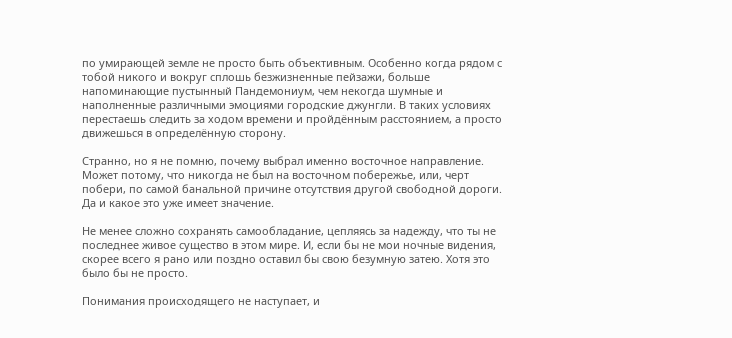по умирающей земле не просто быть объективным. Особенно когда рядом с тобой никого и вокруг сплошь безжизненные пейзажи, больше напоминающие пустынный Пандемониум, чем некогда шумные и наполненные различными эмоциями городские джунгли. В таких условиях перестаешь следить за ходом времени и пройдённым расстоянием, а просто движешься в определённую сторону.

Странно, но я не помню, почему выбрал именно восточное направление. Может потому, что никогда не был на восточном побережье, или, черт побери, по самой банальной причине отсутствия другой свободной дороги. Да и какое это уже имеет значение.

Не менее сложно сохранять самообладание, цепляясь за надежду, что ты не последнее живое существо в этом мире. И, если бы не мои ночные видения, скорее всего я рано или поздно оставил бы свою безумную затею. Хотя это было бы не просто.

Понимания происходящего не наступает, и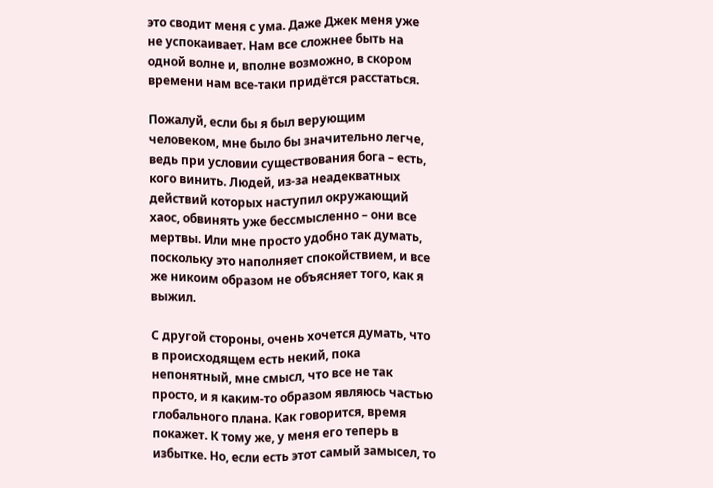это сводит меня с ума. Даже Джек меня уже не успокаивает. Нам все сложнее быть на одной волне и, вполне возможно, в скором времени нам все-таки придётся расстаться.

Пожалуй, если бы я был верующим человеком, мне было бы значительно легче, ведь при условии существования бога – есть, кого винить. Людей, из-за неадекватных действий которых наступил окружающий хаос, обвинять уже бессмысленно – они все мертвы. Или мне просто удобно так думать, поскольку это наполняет спокойствием, и все же никоим образом не объясняет того, как я выжил.

С другой стороны, очень хочется думать, что в происходящем есть некий, пока непонятный, мне смысл, что все не так просто, и я каким-то образом являюсь частью глобального плана. Как говорится, время покажет. К тому же, у меня его теперь в избытке. Но, если есть этот самый замысел, то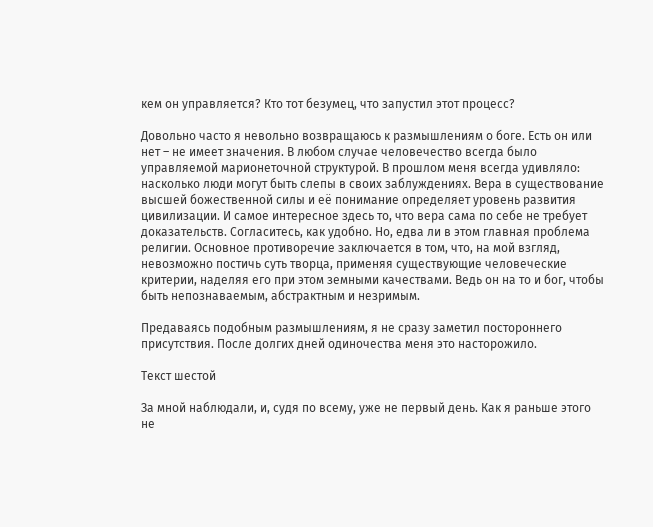кем он управляется? Кто тот безумец, что запустил этот процесс?

Довольно часто я невольно возвращаюсь к размышлениям о боге. Есть он или нет – не имеет значения. В любом случае человечество всегда было управляемой марионеточной структурой. В прошлом меня всегда удивляло: насколько люди могут быть слепы в своих заблуждениях. Вера в существование высшей божественной силы и её понимание определяет уровень развития цивилизации. И самое интересное здесь то, что вера сама по себе не требует доказательств. Согласитесь, как удобно. Но, едва ли в этом главная проблема религии. Основное противоречие заключается в том, что, на мой взгляд, невозможно постичь суть творца, применяя существующие человеческие критерии, наделяя его при этом земными качествами. Ведь он на то и бог, чтобы быть непознаваемым, абстрактным и незримым.

Предаваясь подобным размышлениям, я не сразу заметил постороннего присутствия. После долгих дней одиночества меня это насторожило.

Текст шестой

За мной наблюдали, и, судя по всему, уже не первый день. Как я раньше этого не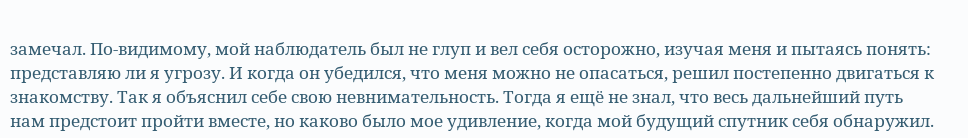замечал. По-видимому, мой наблюдатель был не глуп и вел себя осторожно, изучая меня и пытаясь понять: представляю ли я угрозу. И когда он убедился, что меня можно не опасаться, решил постепенно двигаться к знакомству. Так я объяснил себе свою невнимательность. Тогда я ещё не знал, что весь дальнейший путь нам предстоит пройти вместе, но каково было мое удивление, когда мой будущий спутник себя обнаружил.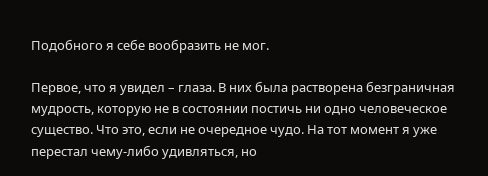Подобного я себе вообразить не мог.

Первое, что я увидел – глаза. В них была растворена безграничная мудрость, которую не в состоянии постичь ни одно человеческое существо. Что это, если не очередное чудо. На тот момент я уже перестал чему-либо удивляться, но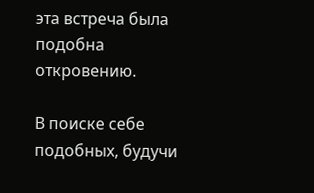эта встреча была подобна откровению.

В поиске себе подобных, будучи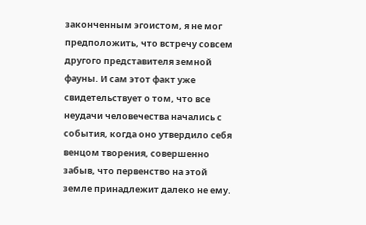законченным эгоистом, я не мог предположить, что встречу совсем другого представителя земной фауны. И сам этот факт уже свидетельствует о том, что все неудачи человечества начались с события, когда оно утвердило себя венцом творения, совершенно забыв, что первенство на этой земле принадлежит далеко не ему.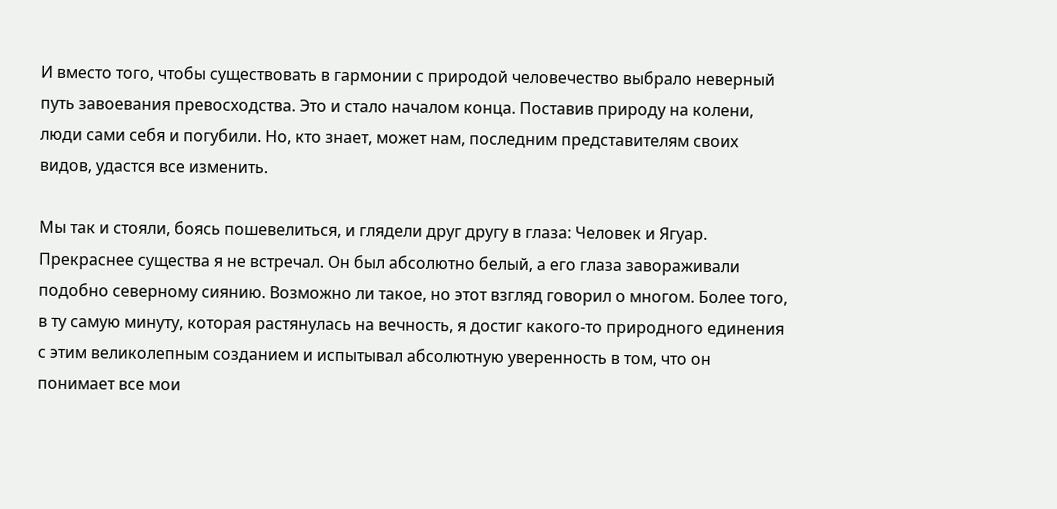И вместо того, чтобы существовать в гармонии с природой человечество выбрало неверный путь завоевания превосходства. Это и стало началом конца. Поставив природу на колени, люди сами себя и погубили. Но, кто знает, может нам, последним представителям своих видов, удастся все изменить.

Мы так и стояли, боясь пошевелиться, и глядели друг другу в глаза: Человек и Ягуар. Прекраснее существа я не встречал. Он был абсолютно белый, а его глаза завораживали подобно северному сиянию. Возможно ли такое, но этот взгляд говорил о многом. Более того, в ту самую минуту, которая растянулась на вечность, я достиг какого-то природного единения с этим великолепным созданием и испытывал абсолютную уверенность в том, что он понимает все мои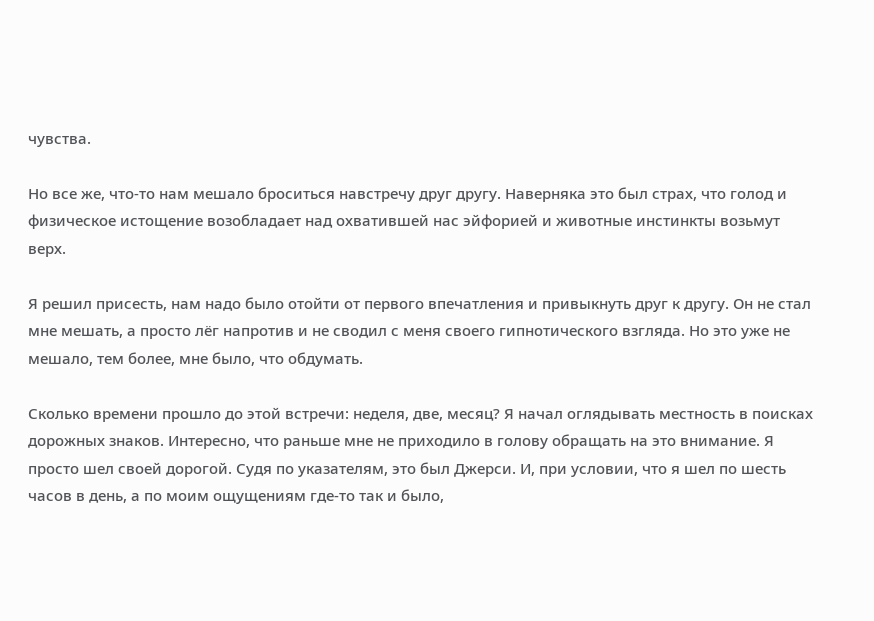чувства.

Но все же, что-то нам мешало броситься навстречу друг другу. Наверняка это был страх, что голод и физическое истощение возобладает над охватившей нас эйфорией и животные инстинкты возьмут верх.

Я решил присесть, нам надо было отойти от первого впечатления и привыкнуть друг к другу. Он не стал мне мешать, а просто лёг напротив и не сводил с меня своего гипнотического взгляда. Но это уже не мешало, тем более, мне было, что обдумать.

Сколько времени прошло до этой встречи: неделя, две, месяц? Я начал оглядывать местность в поисках дорожных знаков. Интересно, что раньше мне не приходило в голову обращать на это внимание. Я просто шел своей дорогой. Судя по указателям, это был Джерси. И, при условии, что я шел по шесть часов в день, а по моим ощущениям где-то так и было,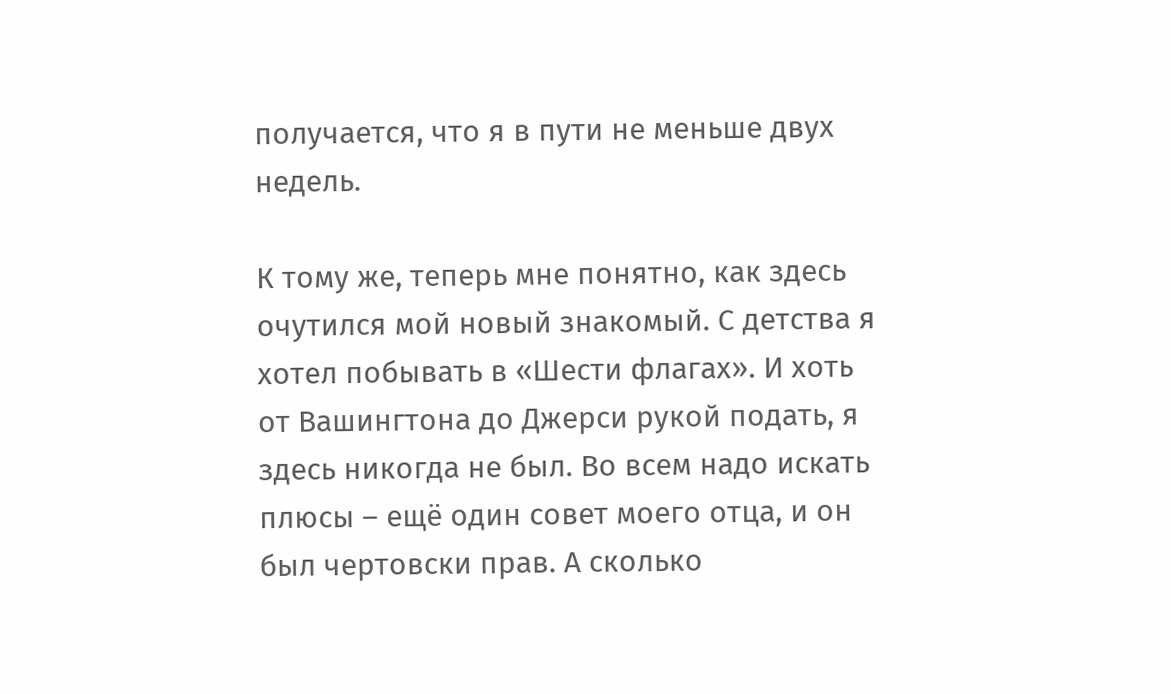получается, что я в пути не меньше двух недель.

К тому же, теперь мне понятно, как здесь очутился мой новый знакомый. С детства я хотел побывать в «Шести флагах». И хоть от Вашингтона до Джерси рукой подать, я здесь никогда не был. Во всем надо искать плюсы – ещё один совет моего отца, и он был чертовски прав. А сколько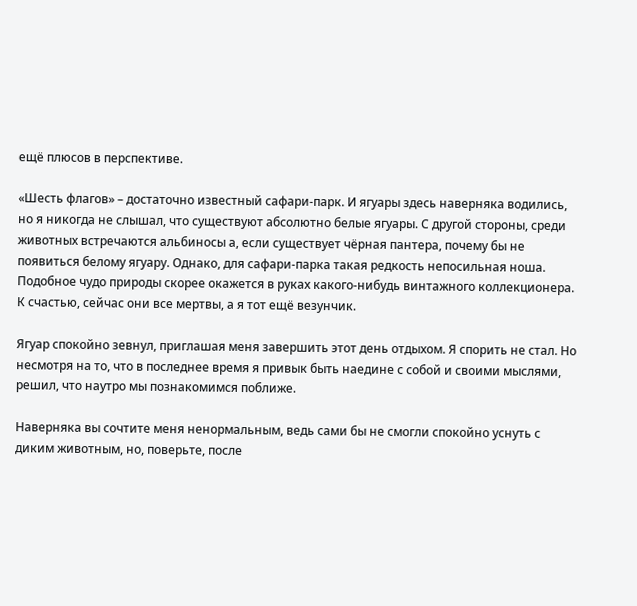ещё плюсов в перспективе.

«Шесть флагов» – достаточно известный сафари-парк. И ягуары здесь наверняка водились, но я никогда не слышал, что существуют абсолютно белые ягуары. С другой стороны, среди животных встречаются альбиносы а, если существует чёрная пантера, почему бы не появиться белому ягуару. Однако, для сафари-парка такая редкость непосильная ноша. Подобное чудо природы скорее окажется в руках какого-нибудь винтажного коллекционера. К счастью, сейчас они все мертвы, а я тот ещё везунчик.

Ягуар спокойно зевнул, приглашая меня завершить этот день отдыхом. Я спорить не стал. Но несмотря на то, что в последнее время я привык быть наедине с собой и своими мыслями, решил, что наутро мы познакомимся поближе.

Наверняка вы сочтите меня ненормальным, ведь сами бы не смогли спокойно уснуть с диким животным, но, поверьте, после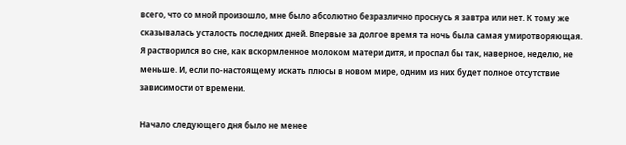всего, что со мной произошло, мне было абсолютно безразлично проснусь я завтра или нет. К тому же сказывалась усталость последних дней. Впервые за долгое время та ночь была самая умиротворяющая. Я растворился во сне, как вскормленное молоком матери дитя, и проспал бы так, наверное, неделю, не меньше. И, если по-настоящему искать плюсы в новом мире, одним из них будет полное отсутствие зависимости от времени.

Начало следующего дня было не менее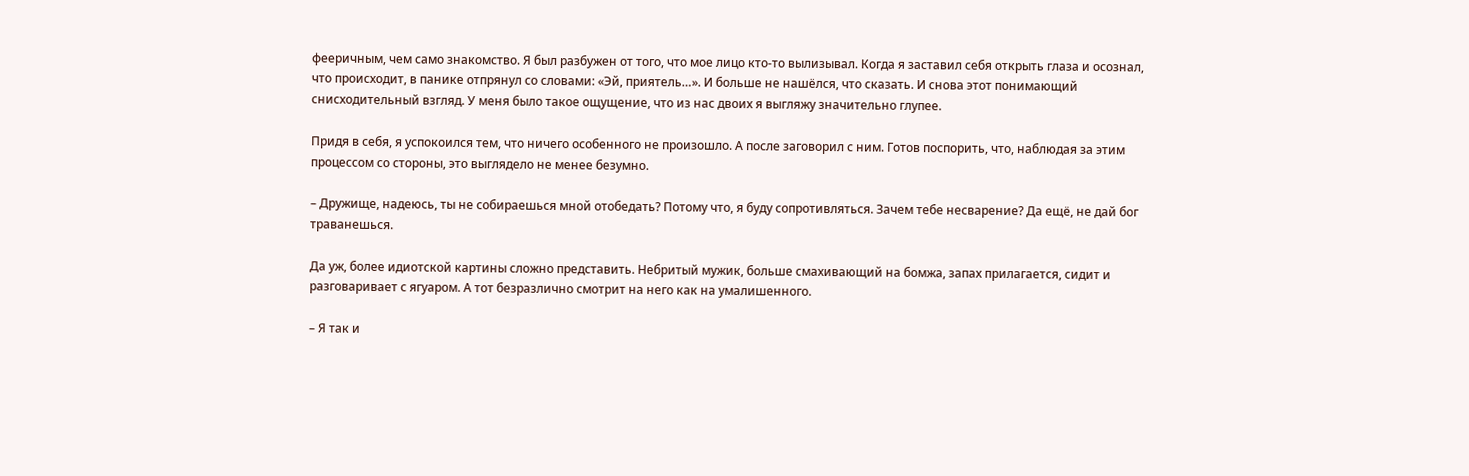фееричным, чем само знакомство. Я был разбужен от того, что мое лицо кто-то вылизывал. Когда я заставил себя открыть глаза и осознал, что происходит, в панике отпрянул со словами: «Эй, приятель…». И больше не нашёлся, что сказать. И снова этот понимающий снисходительный взгляд. У меня было такое ощущение, что из нас двоих я выгляжу значительно глупее.

Придя в себя, я успокоился тем, что ничего особенного не произошло. А после заговорил с ним. Готов поспорить, что, наблюдая за этим процессом со стороны, это выглядело не менее безумно.

– Дружище, надеюсь, ты не собираешься мной отобедать? Потому что, я буду сопротивляться. Зачем тебе несварение? Да ещё, не дай бог траванешься.

Да уж, более идиотской картины сложно представить. Небритый мужик, больше смахивающий на бомжа, запах прилагается, сидит и разговаривает с ягуаром. А тот безразлично смотрит на него как на умалишенного.

– Я так и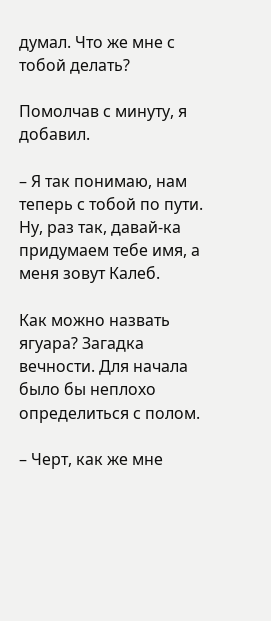думал. Что же мне с тобой делать?

Помолчав с минуту, я добавил.

– Я так понимаю, нам теперь с тобой по пути. Ну, раз так, давай-ка придумаем тебе имя, а меня зовут Калеб.

Как можно назвать ягуара? Загадка вечности. Для начала было бы неплохо определиться с полом.

– Черт, как же мне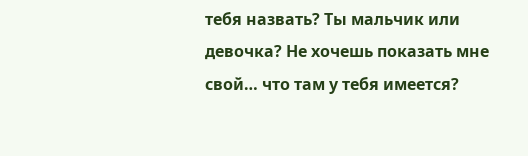тебя назвать? Ты мальчик или девочка? Не хочешь показать мне свой… что там у тебя имеется?